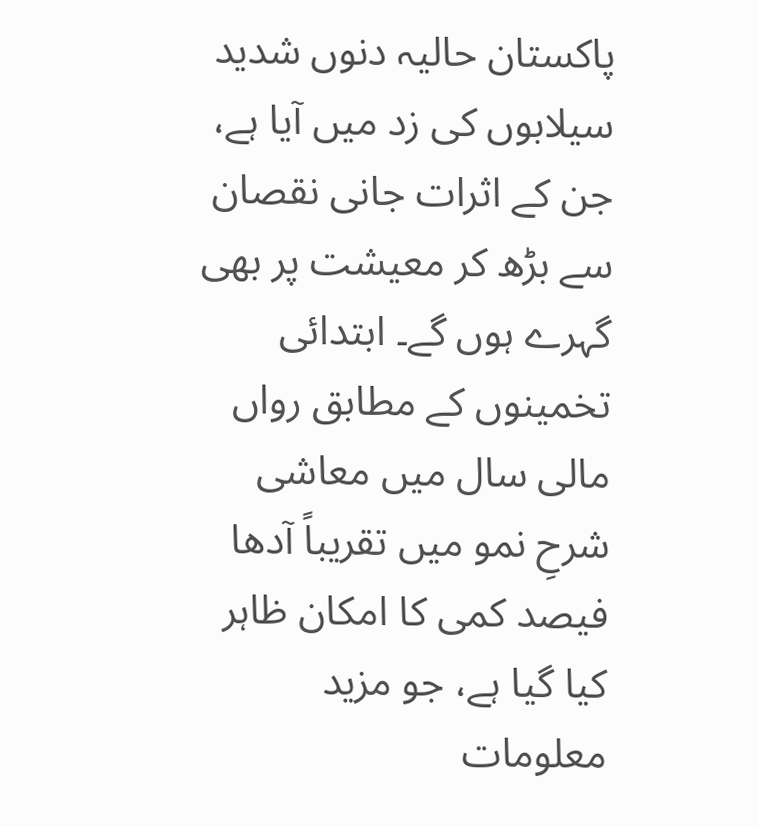پاکستان حالیہ دنوں شدید سیلابوں کی زد میں آیا ہے، جن کے اثرات جانی نقصان سے بڑھ کر معیشت پر بھی گہرے ہوں گے۔ ابتدائی تخمینوں کے مطابق رواں مالی سال میں معاشی شرحِ نمو میں تقریباً آدھا فیصد کمی کا امکان ظاہر کیا گیا ہے، جو مزید معلومات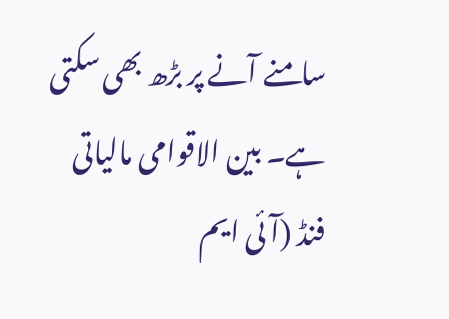سامنے آنے پر بڑھ بھی سکتی ہے۔ بین الاقوامی مالیاتی فنڈ (آئی ایم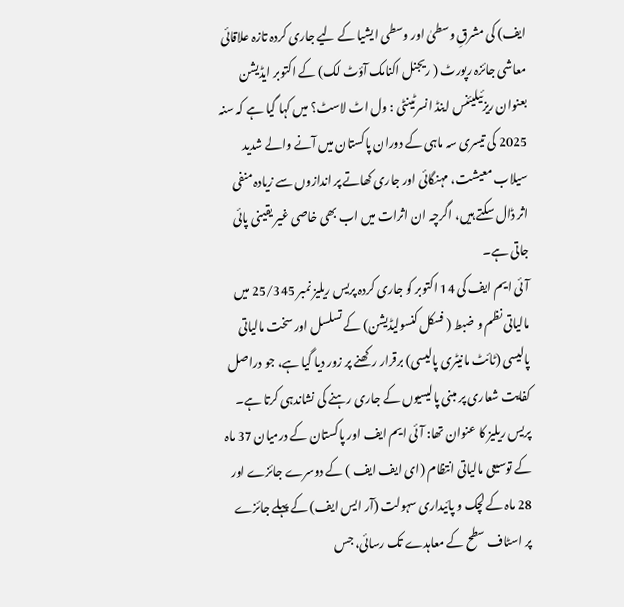ایف) کی مشرقِ وسطیٰ اور وسطی ایشیا کے لیے جاری کردہ تازہ علاقائی معاشی جائزہ رپورٹ ( ریجنل اکنامک آؤٹ لک) کے اکتوبر ایڈیشن بعنوان ریزئیلیئنس اینڈ انسرٹینٹی : ول اٹ لاسٹ؟ میں کہا گیا ہے کہ سنہ 2025 کی تیسری سہ ماہی کے دوران پاکستان میں آنے والے شدید سیلاب معیشت، مہنگائی اور جاری کھاتے پر اندازوں سے زیادہ منفی اثر ڈال سکتے ہیں، اگرچہ ان اثرات میں اب بھی خاصی غیر یقینی پائی جاتی ہے۔
آئی ایم ایف کی 14 اکتوبر کو جاری کردہ پریس ریلیز نمبر 25/345 میں مالیاتی نظم و ضبط ( فسکل کنسولیڈیشن) کے تسلسل اور سخت مالیاتی پالیسی (ٹائٹ مانیٹری پالیسی) برقرار رکھنے پر زور دیا گیا ہے، جو دراصل کفایت شعاری پر مبنی پالیسیوں کے جاری رہنے کی نشاندہی کرتا ہے۔
پریس ریلیز کا عنوان تھا: آئی ایم ایف اور پاکستان کے درمیان 37 ماہ کے توسیعی مالیاتی انتظام (ای ایف ایف ) کے دوسرے جائزے اور 28 ماہ کے لچک و پائیداری سہولت (آر ایس ایف) کے پہلے جائزے پر اسٹاف سطح کے معاہدے تک رسائی، جس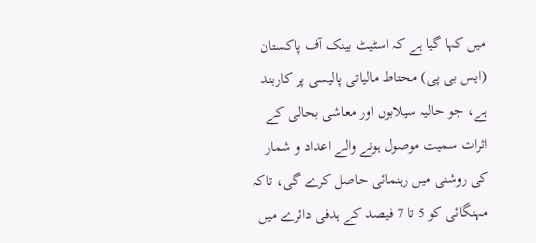میں کہا گیا ہے کہ اسٹیٹ بینک آف پاکستان (ایس بی پی) محتاط مالیاتی پالیسی پر کاربند ہے، جو حالیہ سیلابوں اور معاشی بحالی کے اثرات سمیت موصول ہونے والے اعداد و شمار کی روشنی میں رہنمائی حاصل کرے گی، تاکہ مہنگائی کو 5 تا 7 فیصد کے ہدفی دائرے میں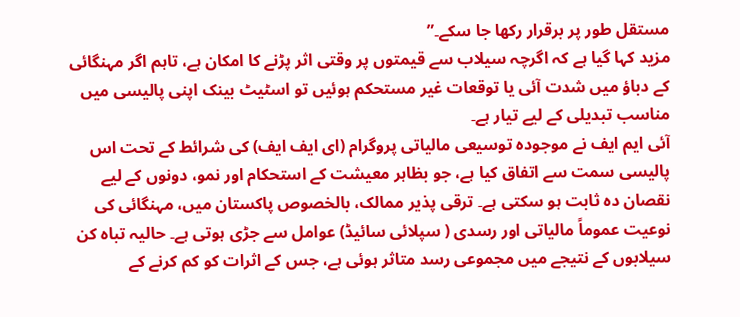مستقل طور پر برقرار رکھا جا سکے۔”
مزید کہا گیا ہے کہ اگرچہ سیلاب سے قیمتوں پر وقتی اثر پڑنے کا امکان ہے، تاہم اگر مہنگائی کے دباؤ میں شدت آئی یا توقعات غیر مستحکم ہوئیں تو اسٹیٹ بینک اپنی پالیسی میں مناسب تبدیلی کے لیے تیار ہے۔
آئی ایم ایف نے موجودہ توسیعی مالیاتی پروگرام (ای ایف ایف) کی شرائط کے تحت اس پالیسی سمت سے اتفاق کیا ہے، جو بظاہر معیشت کے استحکام اور نمو، دونوں کے لیے نقصان دہ ثابت ہو سکتی ہے۔ ترقی پذیر ممالک، بالخصوص پاکستان میں، مہنگائی کی نوعیت عموماً مالیاتی اور رسدی ( سپلائی سائیڈ) عوامل سے جڑی ہوتی ہے۔ حالیہ تباہ کن سیلابوں کے نتیجے میں مجموعی رسد متاثر ہوئی ہے، جس کے اثرات کو کم کرنے کے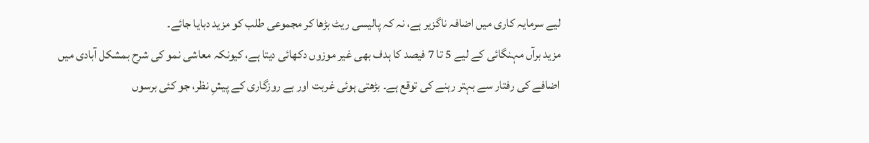لیے سرمایہ کاری میں اضافہ ناگزیر ہے، نہ کہ پالیسی ریٹ بڑھا کر مجموعی طلب کو مزید دبایا جائے۔
مزید برآں مہنگائی کے لیے 5 تا 7 فیصد کا ہدف بھی غیر موزوں دکھائی دیتا ہے، کیونکہ معاشی نمو کی شرح بمشکل آبادی میں اضافے کی رفتار سے بہتر رہنے کی توقع ہے۔ بڑھتی ہوئی غربت اور بے روزگاری کے پیشِ نظر، جو کئی برسوں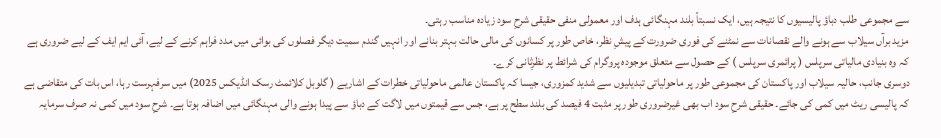سے مجموعی طلب دباؤ پالیسیوں کا نتیجہ ہیں، ایک نسبتاً بلند مہنگائی ہدف اور معمولی منفی حقیقی شرحِ سود زیادہ مناسب رہتی۔
مزید برآں سیلاب سے ہونے والے نقصانات سے نمٹنے کی فوری ضرورت کے پیشِ نظر، خاص طور پر کسانوں کی مالی حالت بہتر بنانے اور انہیں گندم سمیت دیگر فصلوں کی بوائی میں مدد فراہم کرنے کے لیے، آئی ایم ایف کے لیے ضروری ہے کہ وہ بنیادی مالیاتی سرپلس ( پرائمری سرپلس ) کے حصول سے متعلق موجودہ پروگرام کی شرائط پر نظرِثانی کرے۔
دوسری جانب، حالیہ سیلاب اور پاکستان کی مجموعی طور پر ماحولیاتی تبدیلیوں سے شدید کمزوری، جیسا کہ پاکستان عالمی ماحولیاتی خطرات کے اشاریے ( گلوبل کلائمٹ رسک انڈیکس 2025) میں سرفہرست رہا، اس بات کی متقاضی ہے کہ پالیسی ریٹ میں کمی کی جائے۔ حقیقی شرحِ سود اب بھی غیرضروری طور پر مثبت 4 فیصد کی بلند سطح پر ہے، جس سے قیمتوں میں لاگت کے دباؤ سے پیدا ہونے والی مہنگائی میں اضافہ ہوتا ہے۔ شرحِ سود میں کمی نہ صرف سرمایہ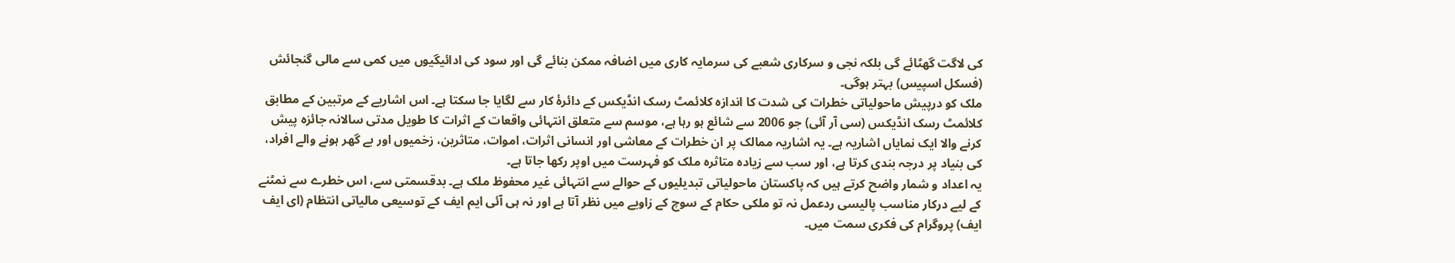کی لاگت گھٹائے گی بلکہ نجی و سرکاری شعبے کی سرمایہ کاری میں اضافہ ممکن بنائے گی اور سود کی ادائیگیوں میں کمی سے مالی گنجائش (فسکل اسپیس) بہتر ہوگی۔
ملک کو درپیش ماحولیاتی خطرات کی شدت کا اندازہ کلائمٹ رسک انڈیکس کے دائرۂ کار سے لگایا جا سکتا ہے۔ اس اشاریے کے مرتبین کے مطابق کلائمٹ رسک انڈیکس (سی آر آئی) جو 2006 سے شائع ہو رہا ہے، موسم سے متعلق انتہائی واقعات کے اثرات کا طویل مدتی سالانہ جائزہ پیش کرنے والا ایک نمایاں اشاریہ ہے۔ یہ اشاریہ ممالک پر ان خطرات کے معاشی اور انسانی اثرات، اموات، متاثرین، زخمیوں اور بے گھر ہونے والے افراد، کی بنیاد پر درجہ بندی کرتا ہے، اور سب سے زیادہ متاثرہ ملک کو فہرست میں اوپر رکھا جاتا ہے۔
یہ اعداد و شمار واضح کرتے ہیں کہ پاکستان ماحولیاتی تبدیلیوں کے حوالے سے انتہائی غیر محفوظ ملک ہے۔ بدقسمتی سے، اس خطرے سے نمٹنے کے لیے درکار مناسب پالیسی ردعمل نہ تو ملکی حکام کے سوچ کے زاویے میں نظر آتا ہے اور نہ ہی آئی ایم ایف کے توسیعی مالیاتی انتظام (ای ایف ایف) پروگرام کی فکری سمت میں۔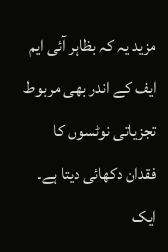مزید یہ کہ بظاہر آئی ایم ایف کے اندر بھی مربوط تجزیاتی نوٹسوں کا فقدان دکھائی دیتا ہے۔ ایک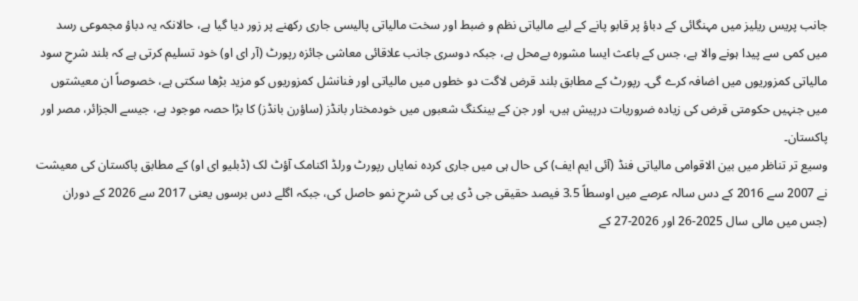جانب پریس ریلیز میں مہنگائی کے دباؤ پر قابو پانے کے لیے مالیاتی نظم و ضبط اور سخت مالیاتی پالیسی جاری رکھنے پر زور دیا گیا ہے، حالانکہ یہ دباؤ مجموعی رسد میں کمی سے پیدا ہونے والا ہے، جس کے باعث ایسا مشورہ بےمحل ہے، جبکہ دوسری جانب علاقائی معاشی جائزہ رپورٹ (آر ای او) خود تسلیم کرتی ہے کہ بلند شرحِ سود مالیاتی کمزوریوں میں اضافہ کرے گی۔ رپورٹ کے مطابق بلند قرض لاگت دو خطوں میں مالیاتی اور فنانشل کمزوریوں کو مزید بڑھا سکتی ہے، خصوصاً ان معیشتوں میں جنہیں حکومتی قرض کی زیادہ ضروریات درپیش ہیں، اور جن کے بینکنگ شعبوں میں خودمختار بانڈز (ساؤرن بانڈز) کا بڑا حصہ موجود ہے، جیسے الجزائر، مصر اور پاکستان۔
وسیع تر تناظر میں بین الاقوامی مالیاتی فنڈ (آئی ایم ایف) کی حال ہی میں جاری کردہ نمایاں رپورٹ ورلڈ اکنامک آؤٹ لک (ڈبلیو ای او) کے مطابق پاکستان کی معیشت نے 2007 سے 2016 کے دس سالہ عرصے میں اوسطاً 3.5 فیصد حقیقی جی ڈی پی کی شرحِ نمو حاصل کی، جبکہ اگلے دس برسوں یعنی 2017 سے 2026 کے دوران (جس میں مالی سال 2025-26 اور 2026-27 کے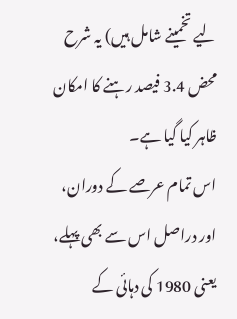لیے تخمینے شامل ہیں) یہ شرح محض 3.4 فیصد رہنے کا امکان ظاہر کیا گیا ہے۔
اس تمام عرصے کے دوران، اور دراصل اس سے بھی پہلے، یعنی 1980 کی دہائی کے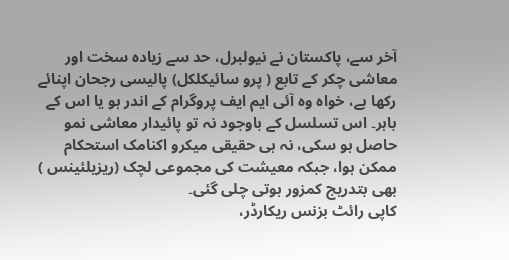آخر سے، پاکستان نے نیولبرل، حد سے زیادہ سخت اور معاشی چکر کے تابع ( پرو سائیکلکل) پالیسی رجحان اپنائے رکھا ہے، خواہ وہ آئی ایم ایف پروگرام کے اندر ہو یا اس کے باہر۔ اس تسلسل کے باوجود نہ تو پائیدار معاشی نمو حاصل ہو سکی، نہ ہی حقیقی میکرو اکنامک استحکام ممکن ہوا، جبکہ معیشت کی مجموعی لچک (ریزیلئینس ) بھی بتدریج کمزور ہوتی چلی گئی۔
کاپی رائٹ بزنس ریکارڈر،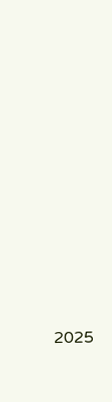2025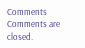Comments
Comments are closed.